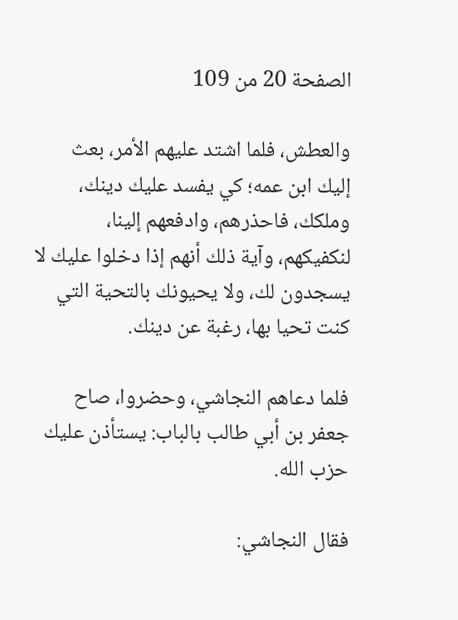الصفحة 20 من 109

والعطش، فلما اشتد عليهم الأمر، بعث إليك ابن عمه؛ كي يفسد عليك دينك، وملكك، فاحذرهم، وادفعهم إلينا، لنكفيكهم، وآية ذلك أنهم إذا دخلوا عليك لا يسجدون لك، ولا يحيونك بالتحية التي كنت تحيا بها، رغبة عن دينك.

فلما دعاهم النجاشي، وحضروا، صاح جعفر بن أبي طالب بالباب: يستأذن عليك حزب الله.

فقال النجاشي: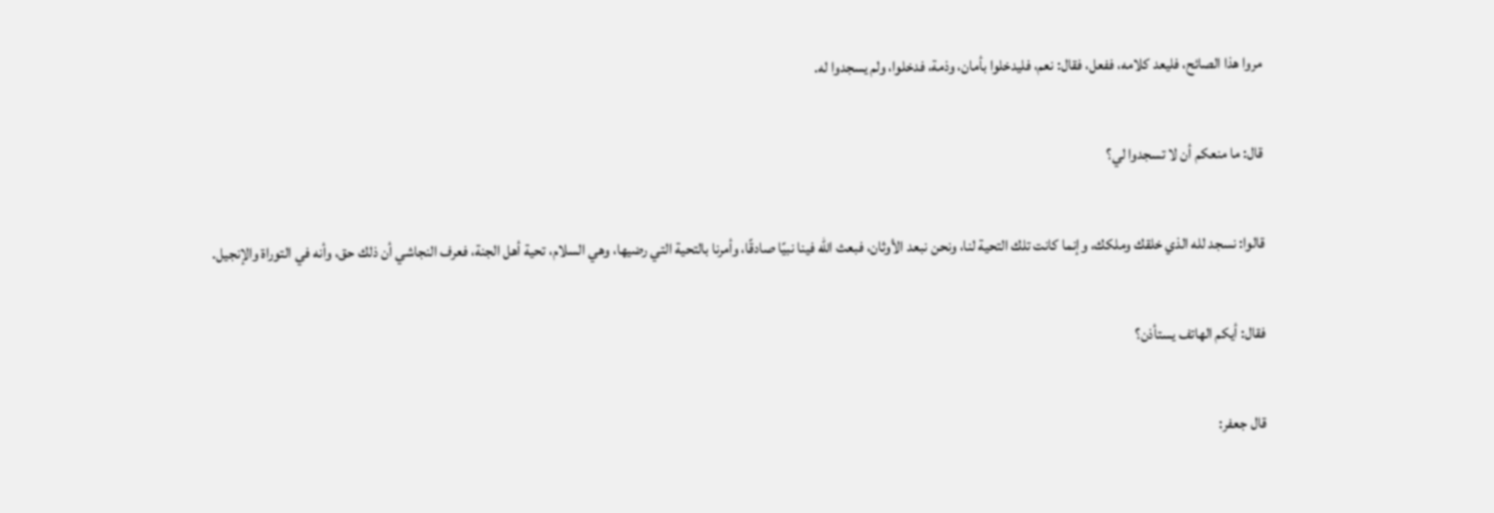مروا هذا الصائح، فليعد كلامه، ففعل، فقال: نعم، فليدخلوا بأمان، وذمة، فدخلوا، ولم يسجدوا له.

قال: ما منعكم أن لا تسجدوا لي؟

قالوا: نسجد لله الذي خلقك وملكك، وإنما كانت تلك التحية لنا، ونحن نبعد الأوثان، فبعث الله فينا نبيًا صادقًا، وأمرنا بالتحية التي رضيها، وهي السلام، تحية أهل الجنة، فعرف النجاشي أن ذلك حق، وأنه في التوراة والإنجيل.

فقال: أيكم الهاتف يستأذن؟

قال جعفر: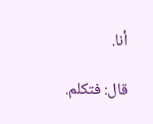أنا.

قال: فتكلم.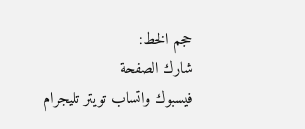حجم الخط:
شارك الصفحة
فيسبوك واتساب تويتر تليجرام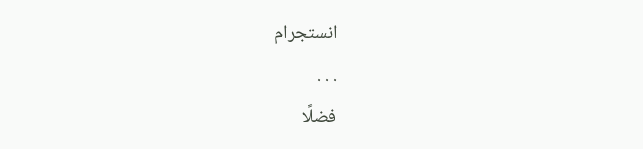انستجرام
. . .
فضلًا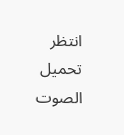انتظر تحميل الصوت